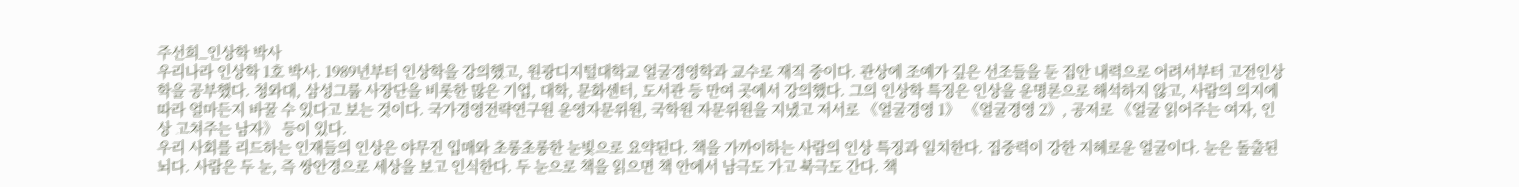주선희_인상학 박사
우리나라 인상학 1호 박사. 1989년부터 인상학을 강의했고, 원광디지털대학교 얼굴경영학과 교수로 재직 중이다. 관상에 조예가 깊은 선조들을 둔 집안 내력으로 어려서부터 고전인상학을 공부했다. 청와대, 삼성그룹 사장단을 비롯한 많은 기업, 대학, 문화센터, 도서관 등 만여 곳에서 강의했다. 그의 인상학 특징은 인상을 운명론으로 해석하지 않고, 사람의 의지에 따라 얼마든지 바꿀 수 있다고 보는 것이다. 국가경영전략연구원 운영자문위원, 국학원 자문위원을 지냈고 저서로 《얼굴경영 1》 《얼굴경영 2》, 공저로 《얼굴 읽어주는 여자, 인상 고쳐주는 남자》 등이 있다.
우리 사회를 리드하는 인재들의 인상은 야무진 입매와 초롱초롱한 눈빛으로 요약된다. 책을 가까이하는 사람의 인상 특징과 일치한다. 집중력이 강한 지혜로운 얼굴이다. 눈은 돌출된 뇌다. 사람은 두 눈, 즉 쌍안경으로 세상을 보고 인식한다. 두 눈으로 책을 읽으면 책 안에서 남극도 가고 북극도 간다. 책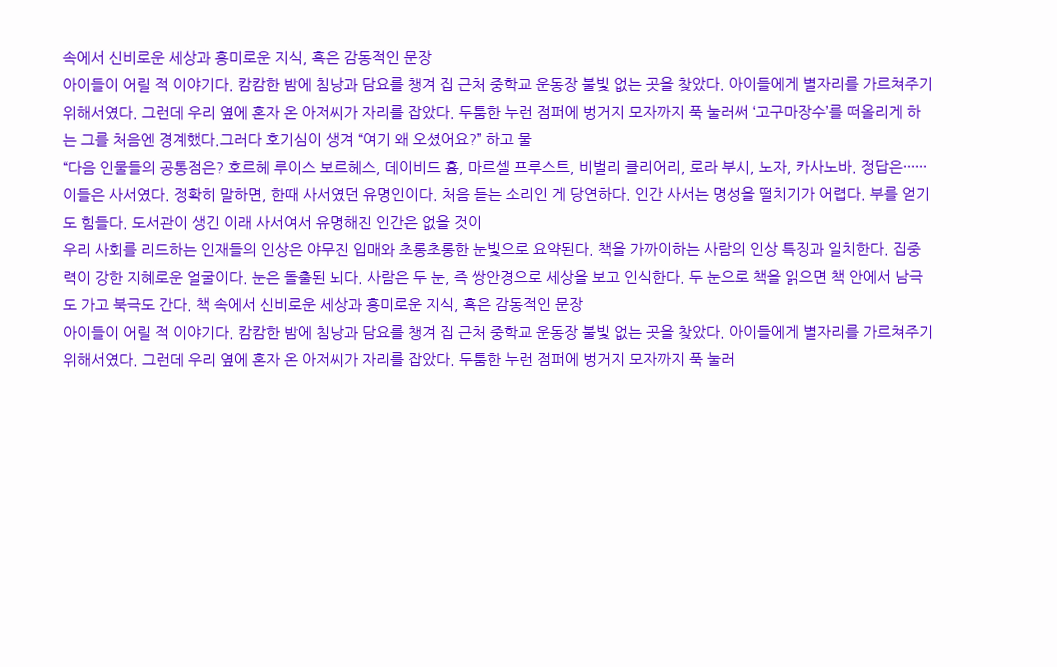속에서 신비로운 세상과 흥미로운 지식, 혹은 감동적인 문장
아이들이 어릴 적 이야기다. 캄캄한 밤에 침낭과 담요를 챙겨 집 근처 중학교 운동장 불빛 없는 곳을 찾았다. 아이들에게 별자리를 가르쳐주기 위해서였다. 그런데 우리 옆에 혼자 온 아저씨가 자리를 잡았다. 두툼한 누런 점퍼에 벙거지 모자까지 푹 눌러써 ‘고구마장수’를 떠올리게 하는 그를 처음엔 경계했다.그러다 호기심이 생겨 “여기 왜 오셨어요?” 하고 물
“다음 인물들의 공통점은? 호르헤 루이스 보르헤스, 데이비드 흄, 마르셀 프루스트, 비벌리 클리어리, 로라 부시, 노자, 카사노바. 정답은······ 이들은 사서였다. 정확히 말하면, 한때 사서였던 유명인이다. 처음 듣는 소리인 게 당연하다. 인간 사서는 명성을 떨치기가 어렵다. 부를 얻기도 힘들다. 도서관이 생긴 이래 사서여서 유명해진 인간은 없을 것이
우리 사회를 리드하는 인재들의 인상은 야무진 입매와 초롱초롱한 눈빛으로 요약된다. 책을 가까이하는 사람의 인상 특징과 일치한다. 집중력이 강한 지혜로운 얼굴이다. 눈은 돌출된 뇌다. 사람은 두 눈, 즉 쌍안경으로 세상을 보고 인식한다. 두 눈으로 책을 읽으면 책 안에서 남극도 가고 북극도 간다. 책 속에서 신비로운 세상과 흥미로운 지식, 혹은 감동적인 문장
아이들이 어릴 적 이야기다. 캄캄한 밤에 침낭과 담요를 챙겨 집 근처 중학교 운동장 불빛 없는 곳을 찾았다. 아이들에게 별자리를 가르쳐주기 위해서였다. 그런데 우리 옆에 혼자 온 아저씨가 자리를 잡았다. 두툼한 누런 점퍼에 벙거지 모자까지 푹 눌러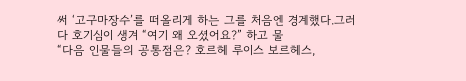써 ‘고구마장수’를 떠올리게 하는 그를 처음엔 경계했다.그러다 호기심이 생겨 “여기 왜 오셨어요?” 하고 물
“다음 인물들의 공통점은? 호르헤 루이스 보르헤스,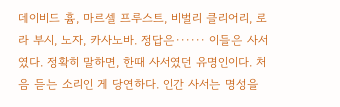데이비드 흄, 마르셀 프루스트, 비벌리 클리어리, 로라 부시, 노자, 카사노바. 정답은······ 이들은 사서였다. 정확히 말하면, 한때 사서였던 유명인이다. 처음 듣는 소리인 게 당연하다. 인간 사서는 명성을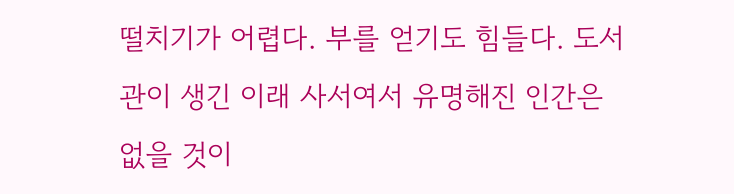떨치기가 어렵다. 부를 얻기도 힘들다. 도서관이 생긴 이래 사서여서 유명해진 인간은 없을 것이